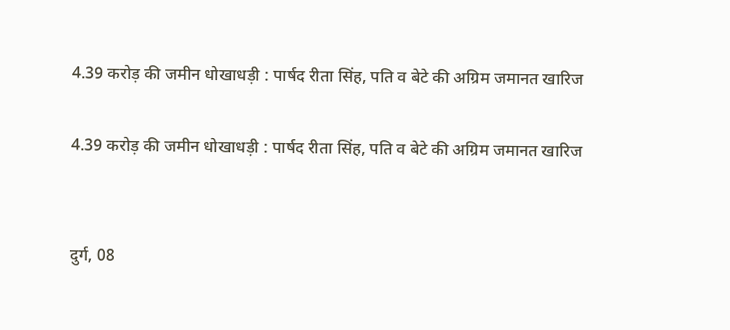4.39 करोड़ की जमीन धोखाधड़ी : पार्षद रीता सिंह, पति व बेटे की अग्रिम जमानत खारिज

4.39 करोड़ की जमीन धोखाधड़ी : पार्षद रीता सिंह, पति व बेटे की अग्रिम जमानत खारिज


दुर्ग, 08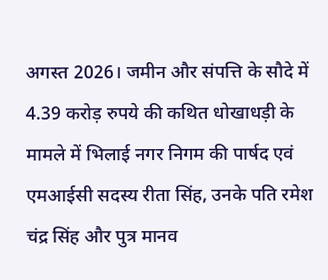अगस्त 2026। जमीन और संपत्ति के सौदे में 4.39 करोड़ रुपये की कथित धोखाधड़ी के मामले में भिलाई नगर निगम की पार्षद एवं एमआईसी सदस्य रीता सिंह, उनके पति रमेश चंद्र सिंह और पुत्र मानव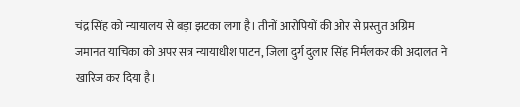चंद्र सिंह को न्यायालय से बड़ा झटका लगा है। तीनों आरोपियों की ओर से प्रस्तुत अग्रिम जमानत याचिका को अपर सत्र न्यायाधीश पाटन, जिला दुर्ग दुलार सिंह निर्मलकर की अदालत ने खारिज कर दिया है।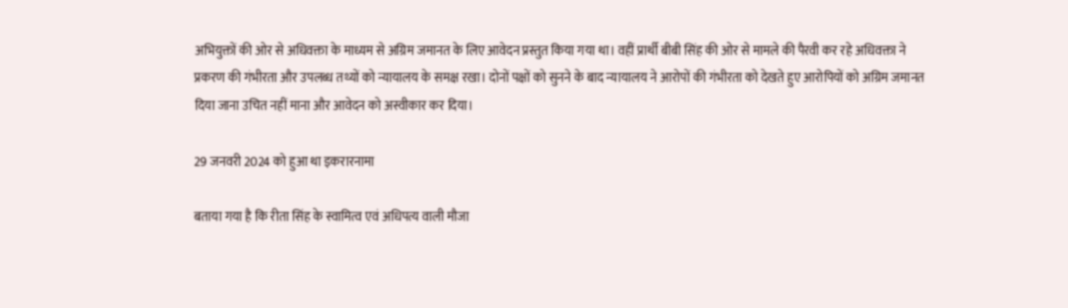अभियुक्तों की ओर से अधिवक्ता के माध्यम से अग्रिम जमानत के लिए आवेदन प्रस्तुत किया गया था। वहीं प्रार्थी बीबी सिंह की ओर से मामले की पैरवी कर रहे अधिवक्ता ने प्रकरण की गंभीरता और उपलब्ध तथ्यों को न्यायालय के समक्ष रखा। दोनों पक्षों को सुनने के बाद न्यायालय ने आरोपों की गंभीरता को देखते हुए आरोपियों को अग्रिम जमानत दिया जाना उचित नहीं माना और आवेदन को अस्वीकार कर दिया।

29 जनवरी 2024 को हुआ था इकरारनामा

बताया गया है कि रीता सिंह के स्वामित्व एवं अधिपत्य वाली मौजा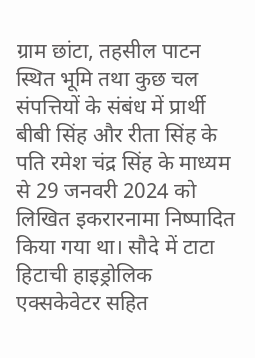ग्राम छांटा, तहसील पाटन स्थित भूमि तथा कुछ चल संपत्तियों के संबंध में प्रार्थी बीबी सिंह और रीता सिंह के पति रमेश चंद्र सिंह के माध्यम से 29 जनवरी 2024 को लिखित इकरारनामा निष्पादित किया गया था। सौदे में टाटा हिटाची हाइड्रोलिक एक्सकेवेटर सहित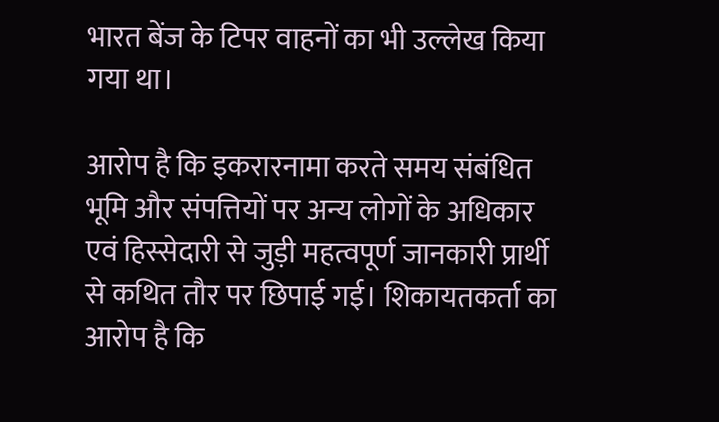भारत बेंज के टिपर वाहनों का भी उल्लेख किया गया था।

आरोप है कि इकरारनामा करते समय संबंधित भूमि और संपत्तियों पर अन्य लोगों के अधिकार एवं हिस्सेदारी से जुड़ी महत्वपूर्ण जानकारी प्रार्थी से कथित तौर पर छिपाई गई। शिकायतकर्ता का आरोप है कि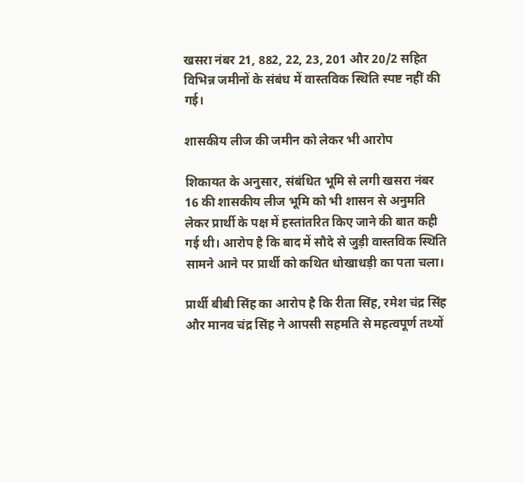खसरा नंबर 21, 882, 22, 23, 201 और 20/2 सहित विभिन्न जमीनों के संबंध में वास्तविक स्थिति स्पष्ट नहीं की गई।

शासकीय लीज की जमीन को लेकर भी आरोप

शिकायत के अनुसार, संबंधित भूमि से लगी खसरा नंबर 16 की शासकीय लीज भूमि को भी शासन से अनुमति लेकर प्रार्थी के पक्ष में हस्तांतरित किए जाने की बात कही गई थी। आरोप है कि बाद में सौदे से जुड़ी वास्तविक स्थिति सामने आने पर प्रार्थी को कथित धोखाधड़ी का पता चला।

प्रार्थी बीबी सिंह का आरोप है कि रीता सिंह, रमेश चंद्र सिंह और मानव चंद्र सिंह ने आपसी सहमति से महत्वपूर्ण तथ्यों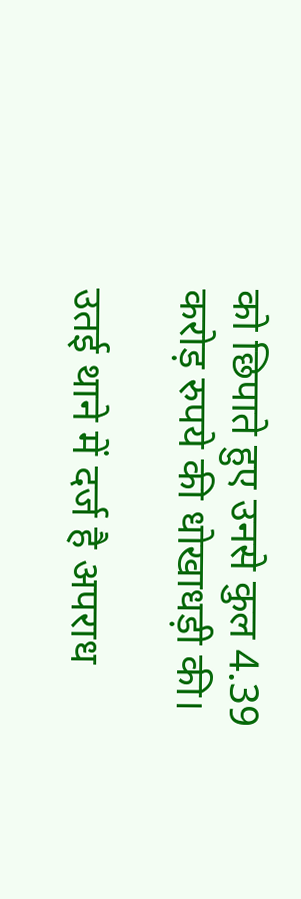को छिपाते हुए उनसे कुल 4.39 करोड़ रुपये की धोखाधड़ी की।

उतई थाने में दर्ज है अपराध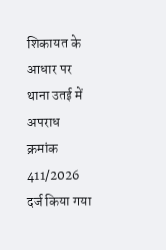शिकायत के आधार पर थाना उतई में अपराध क्रमांक 411/2026 दर्ज किया गया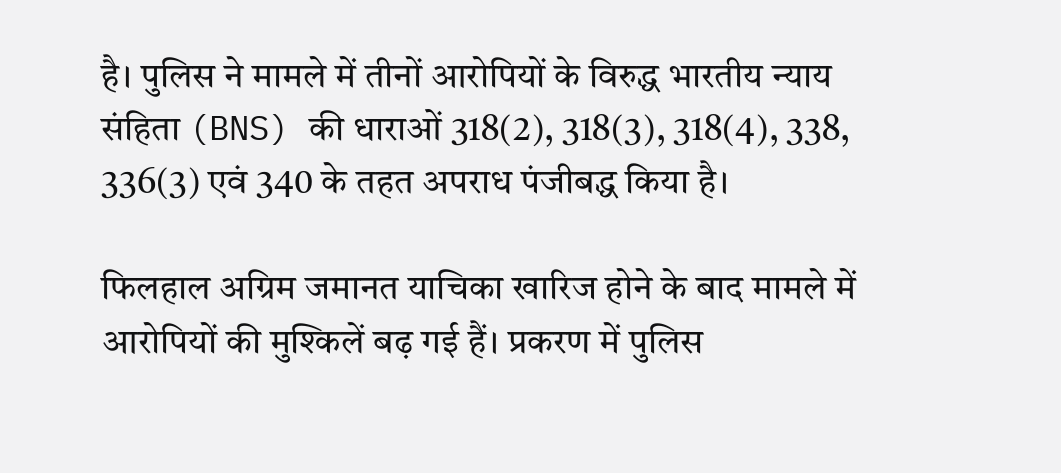है। पुलिस ने मामले में तीनों आरोपियों के विरुद्ध भारतीय न्याय संहिता (BNS) की धाराओं 318(2), 318(3), 318(4), 338, 336(3) एवं 340 के तहत अपराध पंजीबद्ध किया है।

फिलहाल अग्रिम जमानत याचिका खारिज होने के बाद मामले में आरोपियों की मुश्किलें बढ़ गई हैं। प्रकरण में पुलिस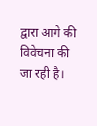द्वारा आगे की विवेचना की जा रही है।